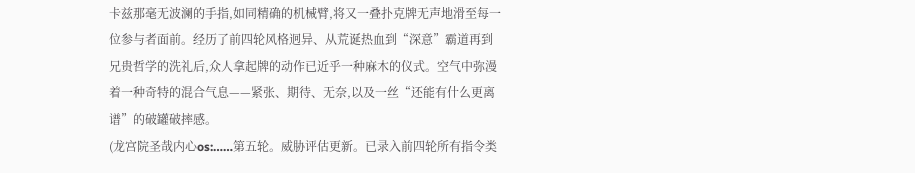卡兹那毫无波澜的手指,如同精确的机械臂,将又一叠扑克牌无声地滑至每一位参与者面前。经历了前四轮风格迥异、从荒诞热血到“深意”霸道再到兄贵哲学的洗礼后,众人拿起牌的动作已近乎一种麻木的仪式。空气中弥漫着一种奇特的混合气息——紧张、期待、无奈,以及一丝“还能有什么更离谱”的破罐破摔感。
(龙宫院圣哉内心os:……第五轮。威胁评估更新。已录入前四轮所有指令类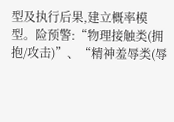型及执行后果,建立概率模型。险预警:“物理接触类(拥抱/攻击)”、“精神羞辱类(辱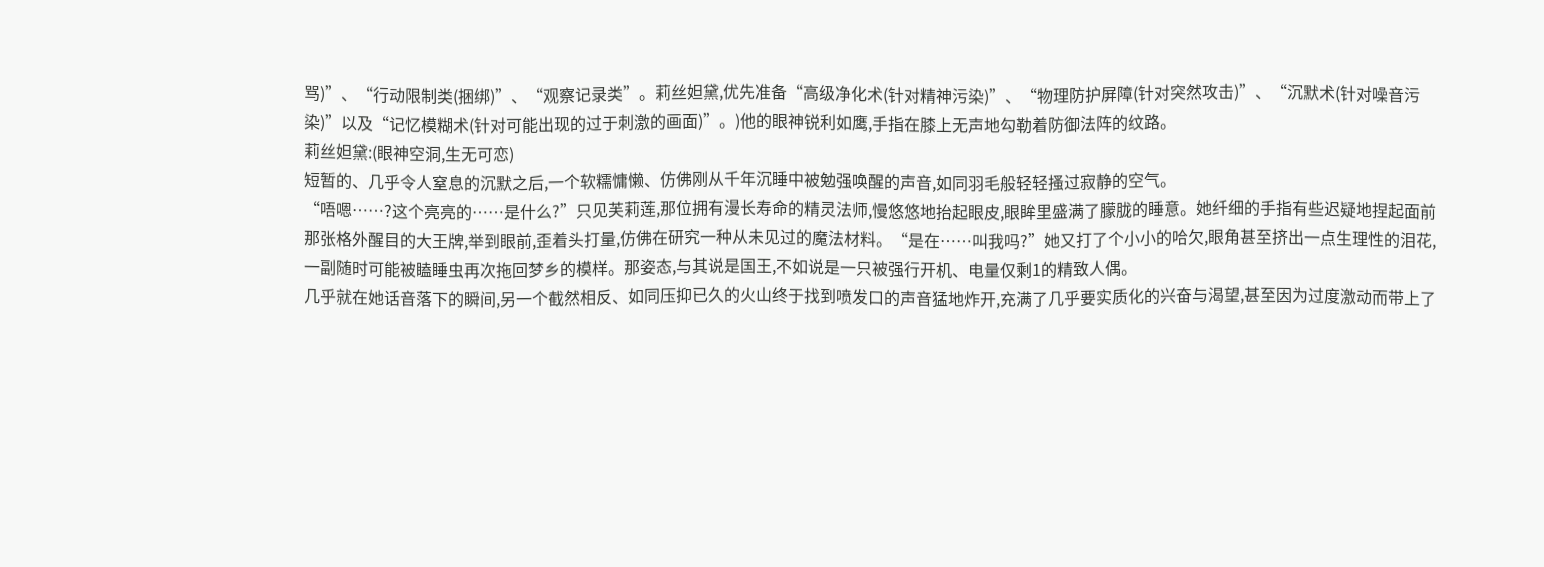骂)”、“行动限制类(捆绑)”、“观察记录类”。莉丝妲黛,优先准备“高级净化术(针对精神污染)”、“物理防护屏障(针对突然攻击)”、“沉默术(针对噪音污染)”以及“记忆模糊术(针对可能出现的过于刺激的画面)”。)他的眼神锐利如鹰,手指在膝上无声地勾勒着防御法阵的纹路。
莉丝妲黛:(眼神空洞,生无可恋)
短暂的、几乎令人窒息的沉默之后,一个软糯慵懒、仿佛刚从千年沉睡中被勉强唤醒的声音,如同羽毛般轻轻搔过寂静的空气。
“唔嗯……?这个亮亮的……是什么?”只见芙莉莲,那位拥有漫长寿命的精灵法师,慢悠悠地抬起眼皮,眼眸里盛满了朦胧的睡意。她纤细的手指有些迟疑地捏起面前那张格外醒目的大王牌,举到眼前,歪着头打量,仿佛在研究一种从未见过的魔法材料。“是在……叫我吗?”她又打了个小小的哈欠,眼角甚至挤出一点生理性的泪花,一副随时可能被瞌睡虫再次拖回梦乡的模样。那姿态,与其说是国王,不如说是一只被强行开机、电量仅剩1的精致人偶。
几乎就在她话音落下的瞬间,另一个截然相反、如同压抑已久的火山终于找到喷发口的声音猛地炸开,充满了几乎要实质化的兴奋与渴望,甚至因为过度激动而带上了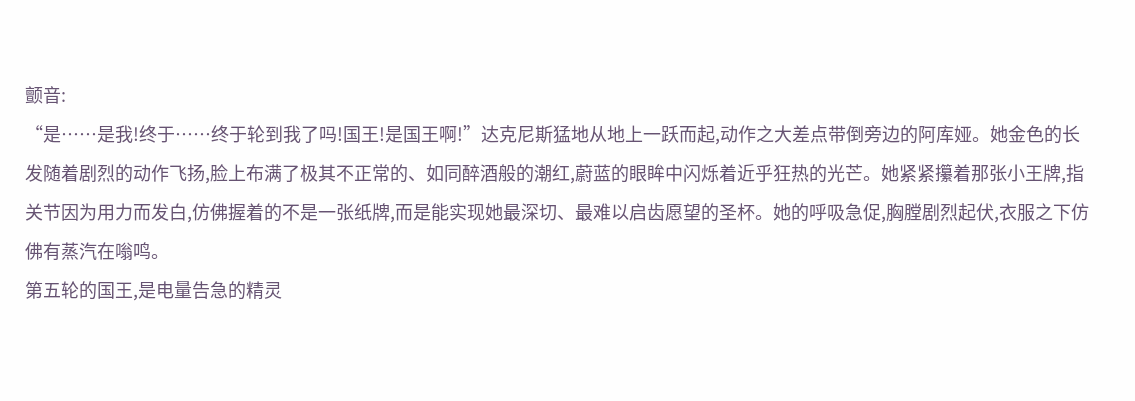颤音:
“是……是我!终于……终于轮到我了吗!国王!是国王啊!”达克尼斯猛地从地上一跃而起,动作之大差点带倒旁边的阿库娅。她金色的长发随着剧烈的动作飞扬,脸上布满了极其不正常的、如同醉酒般的潮红,蔚蓝的眼眸中闪烁着近乎狂热的光芒。她紧紧攥着那张小王牌,指关节因为用力而发白,仿佛握着的不是一张纸牌,而是能实现她最深切、最难以启齿愿望的圣杯。她的呼吸急促,胸膛剧烈起伏,衣服之下仿佛有蒸汽在嗡鸣。
第五轮的国王,是电量告急的精灵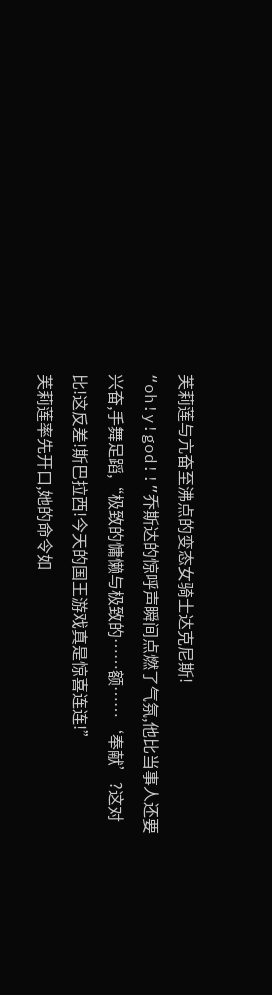芙莉莲与亢奋至沸点的变态女骑士达克尼斯!
“oh!y!god!!”乔斯达的惊呼声瞬间点燃了气氛,他比当事人还要兴奋,手舞足蹈,“极致的慵懒与极致的……额……‘奉献’?这对比!这反差!斯巴拉西!今天的国王游戏真是惊喜连连!”
芙莉莲率先开口,她的命令如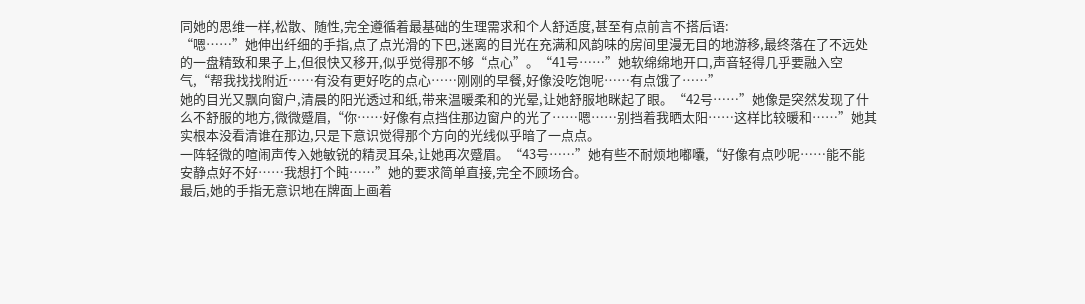同她的思维一样,松散、随性,完全遵循着最基础的生理需求和个人舒适度,甚至有点前言不搭后语:
“嗯……”她伸出纤细的手指,点了点光滑的下巴,迷离的目光在充满和风韵味的房间里漫无目的地游移,最终落在了不远处的一盘精致和果子上,但很快又移开,似乎觉得那不够“点心”。“41号……”她软绵绵地开口,声音轻得几乎要融入空气,“帮我找找附近……有没有更好吃的点心……刚刚的早餐,好像没吃饱呢……有点饿了……”
她的目光又飘向窗户,清晨的阳光透过和纸,带来温暖柔和的光晕,让她舒服地眯起了眼。“42号……”她像是突然发现了什么不舒服的地方,微微蹙眉,“你……好像有点挡住那边窗户的光了……嗯……别挡着我晒太阳……这样比较暖和……”她其实根本没看清谁在那边,只是下意识觉得那个方向的光线似乎暗了一点点。
一阵轻微的喧闹声传入她敏锐的精灵耳朵,让她再次蹙眉。“43号……”她有些不耐烦地嘟囔,“好像有点吵呢……能不能安静点好不好……我想打个盹……”她的要求简单直接,完全不顾场合。
最后,她的手指无意识地在牌面上画着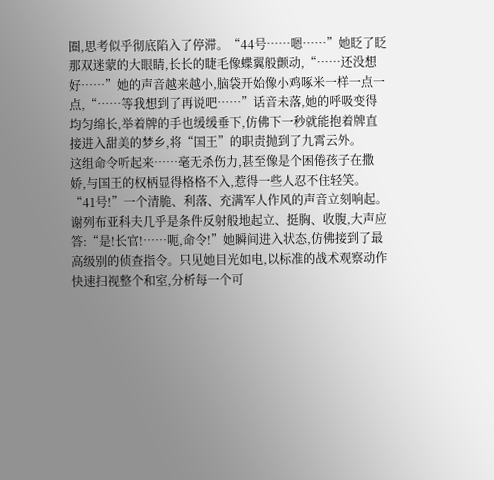圈,思考似乎彻底陷入了停滞。“44号……嗯……”她眨了眨那双迷蒙的大眼睛,长长的睫毛像蝶翼般颤动,“……还没想好……”她的声音越来越小,脑袋开始像小鸡啄米一样一点一点,“……等我想到了再说吧……”话音未落,她的呼吸变得均匀绵长,举着牌的手也缓缓垂下,仿佛下一秒就能抱着牌直接进入甜美的梦乡,将“国王”的职责抛到了九霄云外。
这组命令听起来……毫无杀伤力,甚至像是个困倦孩子在撒娇,与国王的权柄显得格格不入,惹得一些人忍不住轻笑。
“41号!”一个清脆、利落、充满军人作风的声音立刻响起。谢列布亚科夫几乎是条件反射般地起立、挺胸、收腹,大声应答:“是!长官!……呃,命令!”她瞬间进入状态,仿佛接到了最高级别的侦查指令。只见她目光如电,以标准的战术观察动作快速扫视整个和室,分析每一个可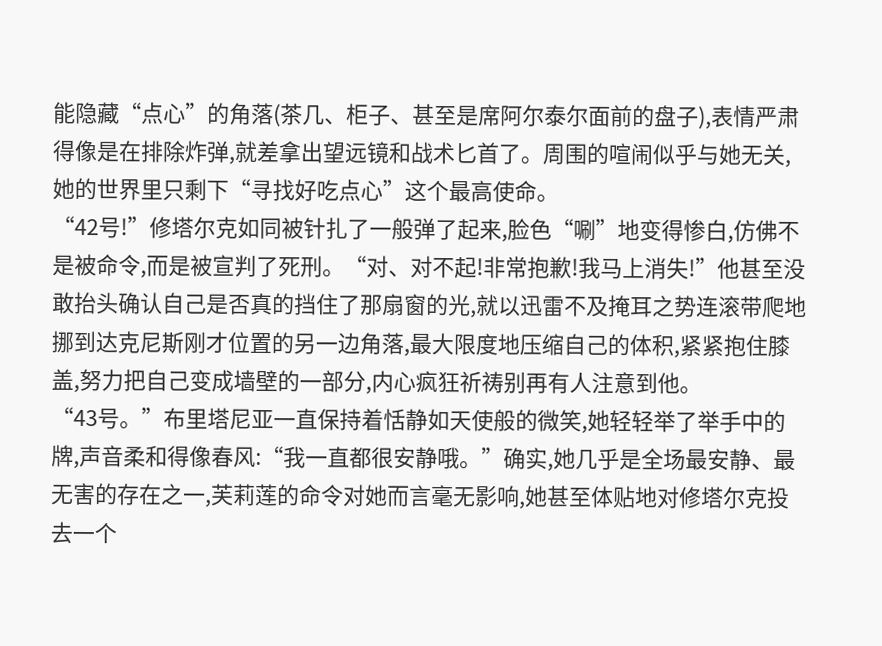能隐藏“点心”的角落(茶几、柜子、甚至是席阿尔泰尔面前的盘子),表情严肃得像是在排除炸弹,就差拿出望远镜和战术匕首了。周围的喧闹似乎与她无关,她的世界里只剩下“寻找好吃点心”这个最高使命。
“42号!”修塔尔克如同被针扎了一般弹了起来,脸色“唰”地变得惨白,仿佛不是被命令,而是被宣判了死刑。“对、对不起!非常抱歉!我马上消失!”他甚至没敢抬头确认自己是否真的挡住了那扇窗的光,就以迅雷不及掩耳之势连滚带爬地挪到达克尼斯刚才位置的另一边角落,最大限度地压缩自己的体积,紧紧抱住膝盖,努力把自己变成墙壁的一部分,内心疯狂祈祷别再有人注意到他。
“43号。”布里塔尼亚一直保持着恬静如天使般的微笑,她轻轻举了举手中的牌,声音柔和得像春风:“我一直都很安静哦。”确实,她几乎是全场最安静、最无害的存在之一,芙莉莲的命令对她而言毫无影响,她甚至体贴地对修塔尔克投去一个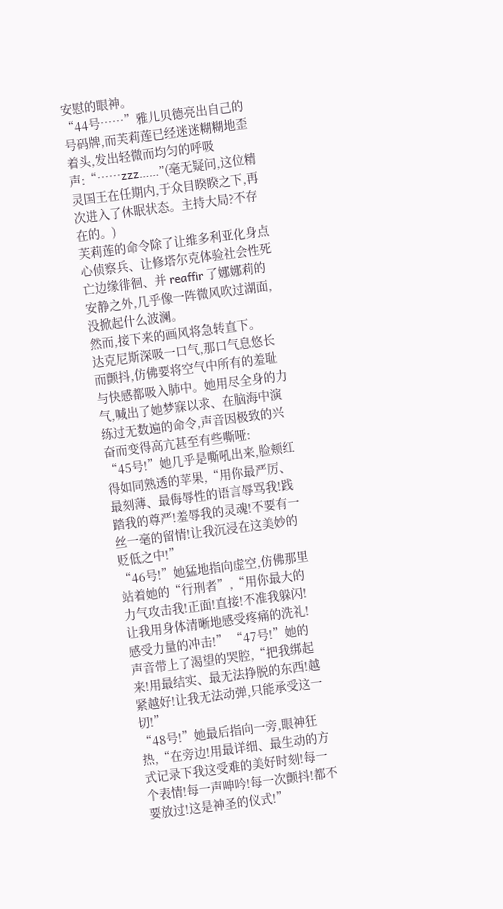安慰的眼神。
“44号……”雅儿贝德亮出自己的号码牌,而芙莉莲已经迷迷糊糊地歪着头,发出轻微而均匀的呼吸声:“……zzz……”(毫无疑问,这位精灵国王在任期内,于众目睽睽之下,再次进入了休眠状态。主持大局?不存在的。)
芙莉莲的命令除了让维多利亚化身点心侦察兵、让修塔尔克体验社会性死亡边缘徘徊、并 reaffir 了娜娜莉的安静之外,几乎像一阵微风吹过湖面,没掀起什么波澜。
然而,接下来的画风将急转直下。
达克尼斯深吸一口气,那口气息悠长而颤抖,仿佛要将空气中所有的羞耻与快感都吸入肺中。她用尽全身的力气,喊出了她梦寐以求、在脑海中演练过无数遍的命令,声音因极致的兴奋而变得高亢甚至有些嘶哑:
“45号!”她几乎是嘶吼出来,脸颊红得如同熟透的苹果,“用你最严厉、最刻薄、最侮辱性的语言辱骂我!践踏我的尊严!羞辱我的灵魂!不要有一丝一毫的留情!让我沉浸在这美妙的贬低之中!”
“46号!”她猛地指向虚空,仿佛那里站着她的“行刑者”,“用你最大的力气攻击我!正面!直接!不准我躲闪!让我用身体清晰地感受疼痛的洗礼!感受力量的冲击!” “47号!”她的声音带上了渴望的哭腔,“把我绑起来!用最结实、最无法挣脱的东西!越紧越好!让我无法动弹,只能承受这一切!”
“48号!”她最后指向一旁,眼神狂热,“在旁边!用最详细、最生动的方式记录下我这受难的美好时刻!每一个表情!每一声呻吟!每一次颤抖!都不要放过!这是神圣的仪式!”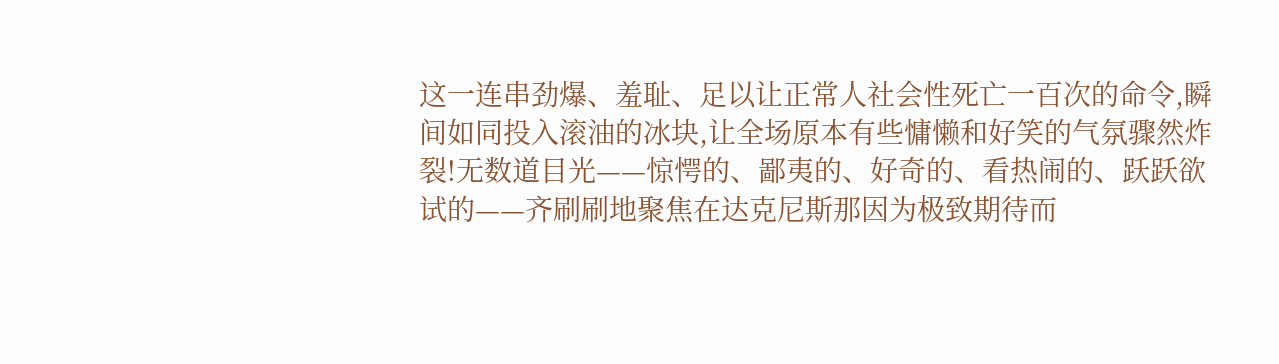这一连串劲爆、羞耻、足以让正常人社会性死亡一百次的命令,瞬间如同投入滚油的冰块,让全场原本有些慵懒和好笑的气氛骤然炸裂!无数道目光——惊愕的、鄙夷的、好奇的、看热闹的、跃跃欲试的——齐刷刷地聚焦在达克尼斯那因为极致期待而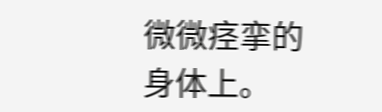微微痉挛的身体上。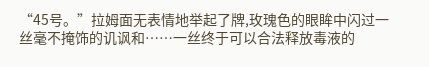“45号。”拉姆面无表情地举起了牌,玫瑰色的眼眸中闪过一丝毫不掩饰的讥讽和……一丝终于可以合法释放毒液的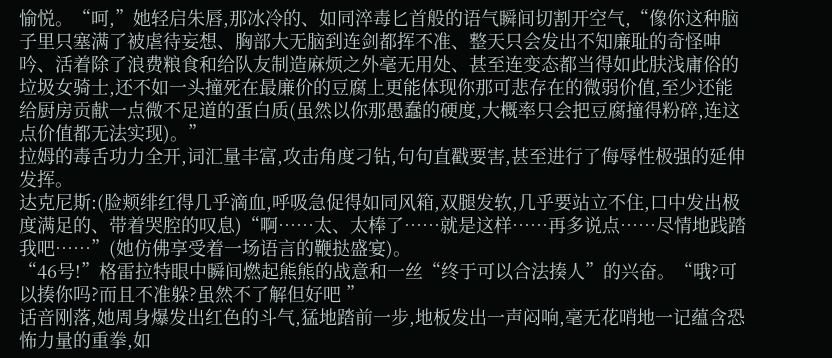愉悦。“呵,”她轻启朱唇,那冰冷的、如同淬毒匕首般的语气瞬间切割开空气,“像你这种脑子里只塞满了被虐待妄想、胸部大无脑到连剑都挥不准、整天只会发出不知廉耻的奇怪呻吟、活着除了浪费粮食和给队友制造麻烦之外毫无用处、甚至连变态都当得如此肤浅庸俗的垃圾女骑士,还不如一头撞死在最廉价的豆腐上更能体现你那可悲存在的微弱价值,至少还能给厨房贡献一点微不足道的蛋白质(虽然以你那愚蠢的硬度,大概率只会把豆腐撞得粉碎,连这点价值都无法实现)。”
拉姆的毒舌功力全开,词汇量丰富,攻击角度刁钻,句句直戳要害,甚至进行了侮辱性极强的延伸发挥。
达克尼斯:(脸颊绯红得几乎滴血,呼吸急促得如同风箱,双腿发软,几乎要站立不住,口中发出极度满足的、带着哭腔的叹息)“啊……太、太棒了……就是这样……再多说点……尽情地践踏我吧……”(她仿佛享受着一场语言的鞭挞盛宴)。
“46号!”格雷拉特眼中瞬间燃起熊熊的战意和一丝“终于可以合法揍人”的兴奋。“哦?可以揍你吗?而且不准躲?虽然不了解但好吧 ”
话音刚落,她周身爆发出红色的斗气,猛地踏前一步,地板发出一声闷响,毫无花哨地一记蕴含恐怖力量的重拳,如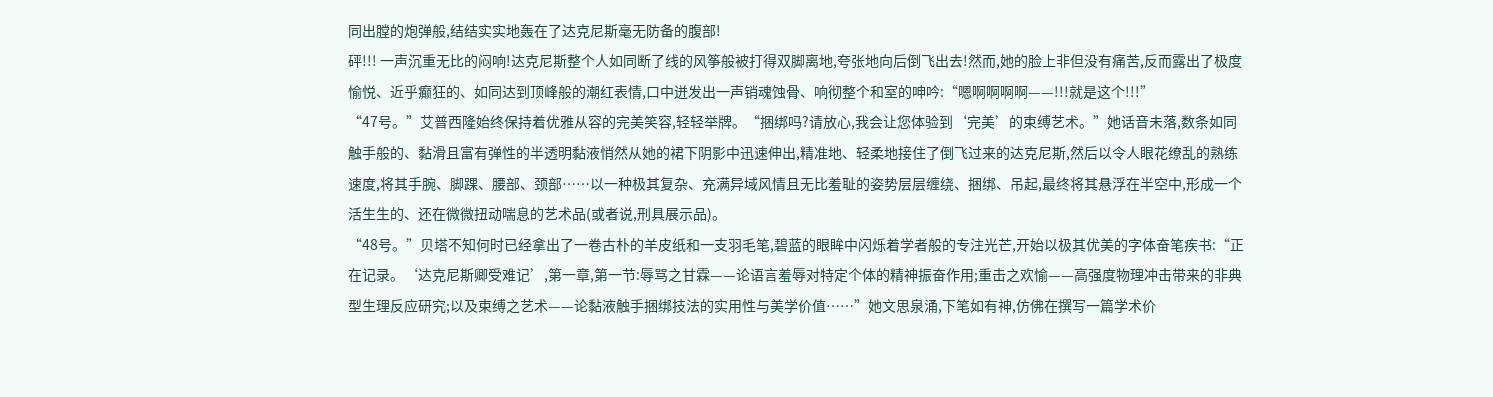同出膛的炮弹般,结结实实地轰在了达克尼斯毫无防备的腹部!
砰!!! 一声沉重无比的闷响!达克尼斯整个人如同断了线的风筝般被打得双脚离地,夸张地向后倒飞出去!然而,她的脸上非但没有痛苦,反而露出了极度愉悦、近乎癫狂的、如同达到顶峰般的潮红表情,口中迸发出一声销魂蚀骨、响彻整个和室的呻吟:“嗯啊啊啊啊——!!!就是这个!!!”
“47号。”艾普西隆始终保持着优雅从容的完美笑容,轻轻举牌。“捆绑吗?请放心,我会让您体验到‘完美’的束缚艺术。”她话音未落,数条如同触手般的、黏滑且富有弹性的半透明黏液悄然从她的裙下阴影中迅速伸出,精准地、轻柔地接住了倒飞过来的达克尼斯,然后以令人眼花缭乱的熟练速度,将其手腕、脚踝、腰部、颈部……以一种极其复杂、充满异域风情且无比羞耻的姿势层层缠绕、捆绑、吊起,最终将其悬浮在半空中,形成一个活生生的、还在微微扭动喘息的艺术品(或者说,刑具展示品)。
“48号。”贝塔不知何时已经拿出了一卷古朴的羊皮纸和一支羽毛笔,碧蓝的眼眸中闪烁着学者般的专注光芒,开始以极其优美的字体奋笔疾书:“正在记录。‘达克尼斯卿受难记’,第一章,第一节:辱骂之甘霖——论语言羞辱对特定个体的精神振奋作用;重击之欢愉——高强度物理冲击带来的非典型生理反应研究;以及束缚之艺术——论黏液触手捆绑技法的实用性与美学价值……”她文思泉涌,下笔如有神,仿佛在撰写一篇学术价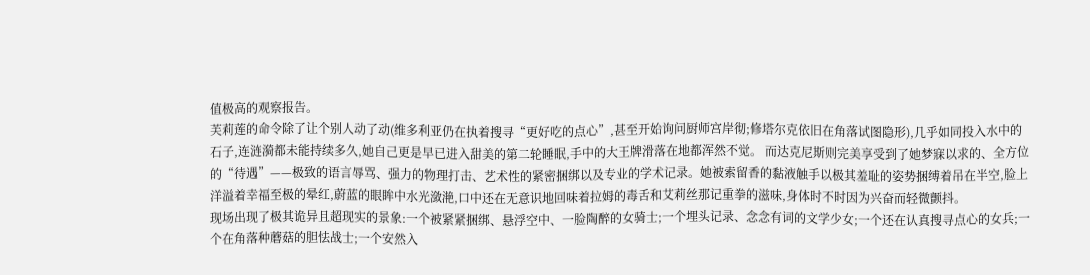值极高的观察报告。
芙莉莲的命令除了让个别人动了动(维多利亚仍在执着搜寻“更好吃的点心”,甚至开始询问厨师宫岸彻;修塔尔克依旧在角落试图隐形),几乎如同投入水中的石子,连涟漪都未能持续多久,她自己更是早已进入甜美的第二轮睡眠,手中的大王牌滑落在地都浑然不觉。 而达克尼斯则完美享受到了她梦寐以求的、全方位的“待遇”——极致的语言辱骂、强力的物理打击、艺术性的紧密捆绑以及专业的学术记录。她被索留香的黏液触手以极其羞耻的姿势捆缚着吊在半空,脸上洋溢着幸福至极的晕红,蔚蓝的眼眸中水光潋滟,口中还在无意识地回味着拉姆的毒舌和艾莉丝那记重拳的滋味,身体时不时因为兴奋而轻微颤抖。
现场出现了极其诡异且超现实的景象:一个被紧紧捆绑、悬浮空中、一脸陶醉的女骑士;一个埋头记录、念念有词的文学少女;一个还在认真搜寻点心的女兵;一个在角落种蘑菇的胆怯战士;一个安然入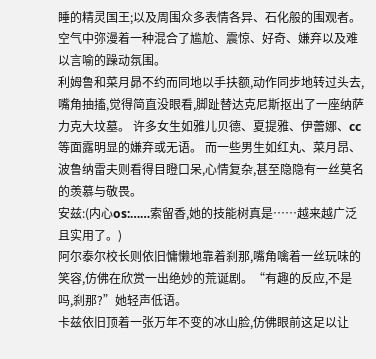睡的精灵国王;以及周围众多表情各异、石化般的围观者。空气中弥漫着一种混合了尴尬、震惊、好奇、嫌弃以及难以言喻的躁动氛围。
利姆鲁和菜月昴不约而同地以手扶额,动作同步地转过头去,嘴角抽搐,觉得简直没眼看,脚趾替达克尼斯抠出了一座纳萨力克大坟墓。 许多女生如雅儿贝德、夏提雅、伊蕾娜、cc等面露明显的嫌弃或无语。 而一些男生如红丸、菜月昂、波鲁纳雷夫则看得目瞪口呆,心情复杂,甚至隐隐有一丝莫名的羡慕与敬畏。
安兹:(内心os:……索留香,她的技能树真是……越来越广泛且实用了。)
阿尔泰尔校长则依旧慵懒地靠着刹那,嘴角噙着一丝玩味的笑容,仿佛在欣赏一出绝妙的荒诞剧。“有趣的反应,不是吗,刹那?”她轻声低语。
卡兹依旧顶着一张万年不变的冰山脸,仿佛眼前这足以让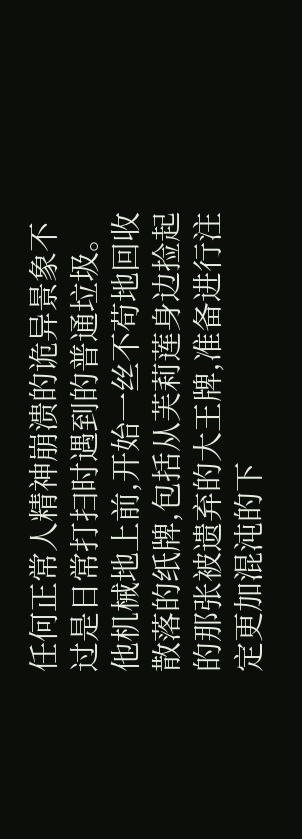任何正常人精神崩溃的诡异景象不过是日常打扫时遇到的普通垃圾。他机械地上前,开始一丝不苟地回收散落的纸牌,包括从芙莉莲身边捡起的那张被遗弃的大王牌,准备进行注定更加混沌的下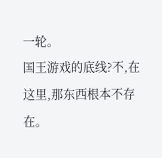一轮。
国王游戏的底线?不,在这里,那东西根本不存在。